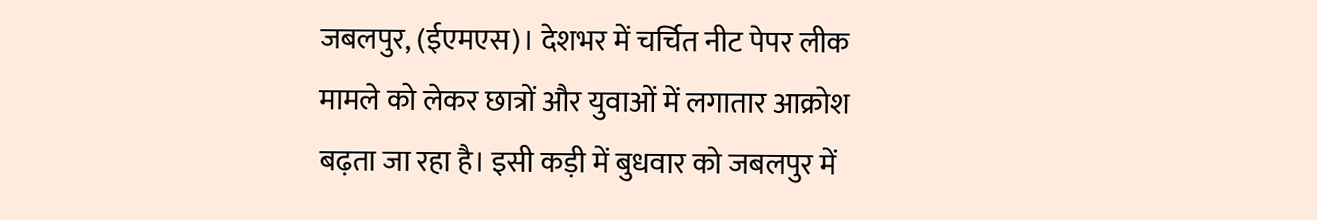जबलपुर, (ईएमएस)। देशभर में चर्चित नीट पेपर लीक मामले को लेकर छात्रों और युवाओं में लगातार आक्रोश बढ़ता जा रहा है। इसी कड़ी में बुधवार को जबलपुर में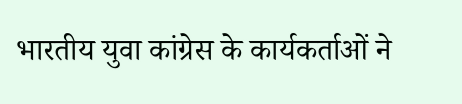भारतीय युवा कांग्रेस के कार्यकर्ताओं ने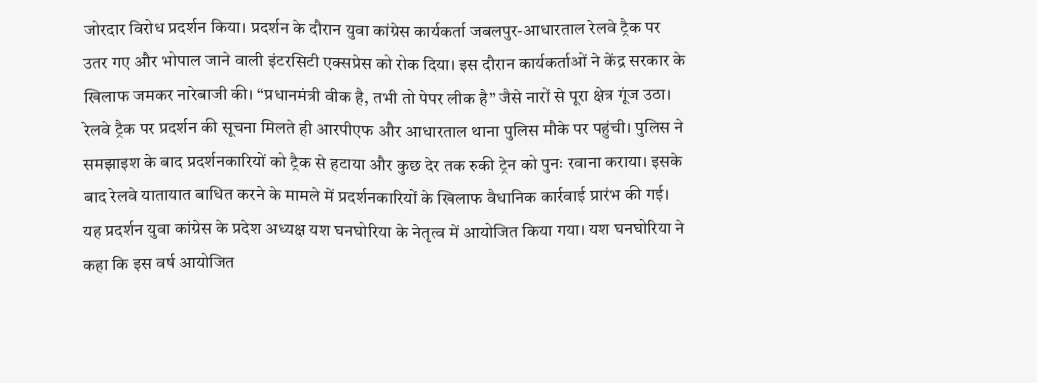जोरदार विरोध प्रदर्शन किया। प्रदर्शन के दौरान युवा कांग्रेस कार्यकर्ता जबलपुर-आधारताल रेलवे ट्रैक पर उतर गए और भोपाल जाने वाली इंटरसिटी एक्सप्रेस को रोक दिया। इस दौरान कार्यकर्ताओं ने केंद्र सरकार के खिलाफ जमकर नारेबाजी की। “प्रधानमंत्री वीक है, तभी तो पेपर लीक है” जैसे नारों से पूरा क्षेत्र गूंज उठा। रेलवे ट्रैक पर प्रदर्शन की सूचना मिलते ही आरपीएफ और आधारताल थाना पुलिस मौके पर पहुंची। पुलिस ने समझाइश के बाद प्रदर्शनकारियों को ट्रैक से हटाया और कुछ देर तक रुकी ट्रेन को पुनः रवाना कराया। इसके बाद रेलवे यातायात बाधित करने के मामले में प्रदर्शनकारियों के खिलाफ वैधानिक कार्रवाई प्रारंभ की गई। यह प्रदर्शन युवा कांग्रेस के प्रदेश अध्यक्ष यश घनघोरिया के नेतृत्व में आयोजित किया गया। यश घनघोरिया ने कहा कि इस वर्ष आयोजित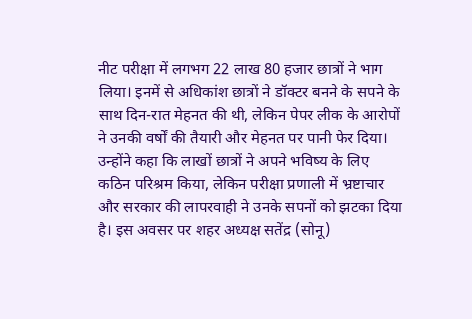नीट परीक्षा में लगभग 22 लाख 80 हजार छात्रों ने भाग लिया। इनमें से अधिकांश छात्रों ने डॉक्टर बनने के सपने के साथ दिन-रात मेहनत की थी, लेकिन पेपर लीक के आरोपों ने उनकी वर्षों की तैयारी और मेहनत पर पानी फेर दिया। उन्होंने कहा कि लाखों छात्रों ने अपने भविष्य के लिए कठिन परिश्रम किया, लेकिन परीक्षा प्रणाली में भ्रष्टाचार और सरकार की लापरवाही ने उनके सपनों को झटका दिया है। इस अवसर पर शहर अध्यक्ष सतेंद्र (सोनू)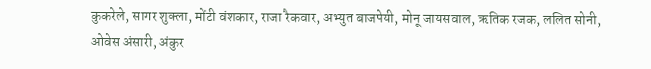कुकरेले, सागर शुक्ला, मोंटी वंशकार, राजा रैकवार, अभ्युत बाजपेयी, मोनू जायसवाल, ऋतिक रजक, ललित सोनी, ओवेस अंसारी, अंकुर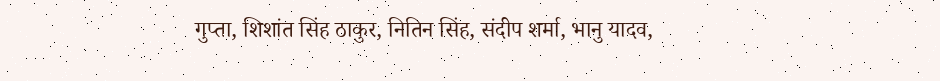गुप्ता, शिशांत सिंह ठाकुर, नितिन सिंह, संदीप शर्मा, भानु यादव,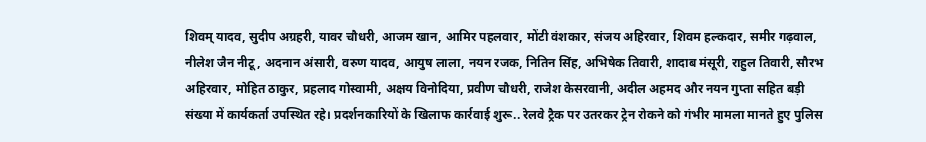शिवम् यादव, सुदीप अग्रहरी, यावर चौधरी, आजम खान, आमिर पहलवार, मोंटी वंशकार, संजय अहिरवार, शिवम हल्कदार, समीर गढ़वाल, नीलेश जैन नीटू, अदनान अंसारी, वरुण यादव, आयुष लाला, नयन रजक, नितिन सिंह, अभिषेक तिवारी, शादाब मंसूरी, राहुल तिवारी, सौरभ अहिरवार, मोहित ठाकुर, प्रहलाद गोस्वामी, अक्षय विनोदिया, प्रवीण चौधरी, राजेश केसरवानी, अदील अहमद और नयन गुप्ता सहित बड़ी संख्या में कार्यकर्ता उपस्थित रहे। प्रदर्शनकारियों के खिलाफ कार्रवाई शुरू.. रेलवे ट्रैक पर उतरकर ट्रेन रोकने को गंभीर मामला मानते हुए पुलिस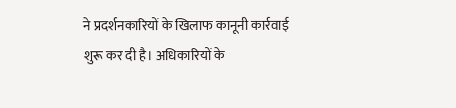ने प्रदर्शनकारियों के खिलाफ कानूनी कार्रवाई शुरू कर दी है। अधिकारियों के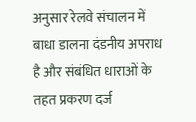अनुसार रेलवे संचालन में बाधा डालना दंडनीय अपराध है और संबंधित धाराओं के तहत प्रकरण दर्ज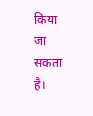किया जा सकता है।